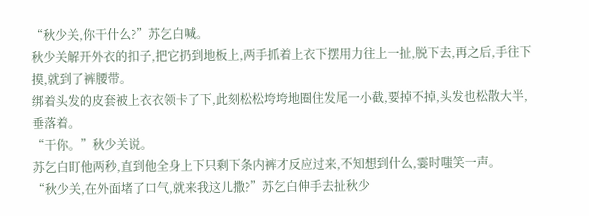“秋少关,你干什么?”苏乞白喊。
秋少关解开外衣的扣子,把它扔到地板上,两手抓着上衣下摆用力往上一扯,脱下去,再之后,手往下摸,就到了裤腰带。
绑着头发的皮套被上衣衣领卡了下,此刻松松垮垮地圈住发尾一小截,要掉不掉,头发也松散大半,垂落着。
“干你。”秋少关说。
苏乞白盯他两秒,直到他全身上下只剩下条内裤才反应过来,不知想到什么,霎时嗤笑一声。
“秋少关,在外面堵了口气,就来我这儿撒?”苏乞白伸手去扯秋少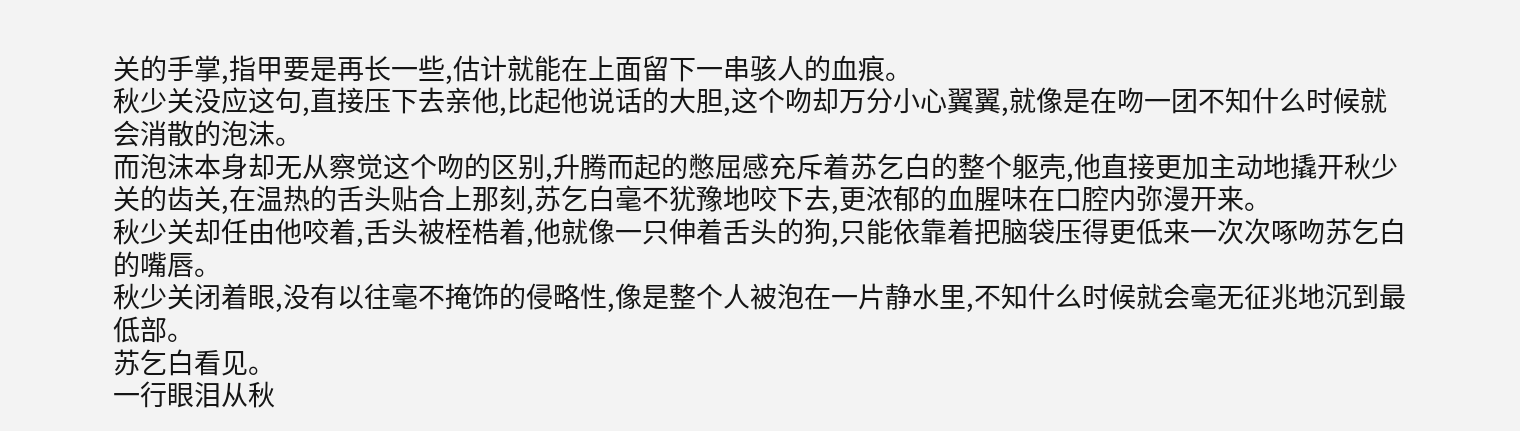关的手掌,指甲要是再长一些,估计就能在上面留下一串骇人的血痕。
秋少关没应这句,直接压下去亲他,比起他说话的大胆,这个吻却万分小心翼翼,就像是在吻一团不知什么时候就会消散的泡沫。
而泡沫本身却无从察觉这个吻的区别,升腾而起的憋屈感充斥着苏乞白的整个躯壳,他直接更加主动地撬开秋少关的齿关,在温热的舌头贴合上那刻,苏乞白毫不犹豫地咬下去,更浓郁的血腥味在口腔内弥漫开来。
秋少关却任由他咬着,舌头被桎梏着,他就像一只伸着舌头的狗,只能依靠着把脑袋压得更低来一次次啄吻苏乞白的嘴唇。
秋少关闭着眼,没有以往毫不掩饰的侵略性,像是整个人被泡在一片静水里,不知什么时候就会毫无征兆地沉到最低部。
苏乞白看见。
一行眼泪从秋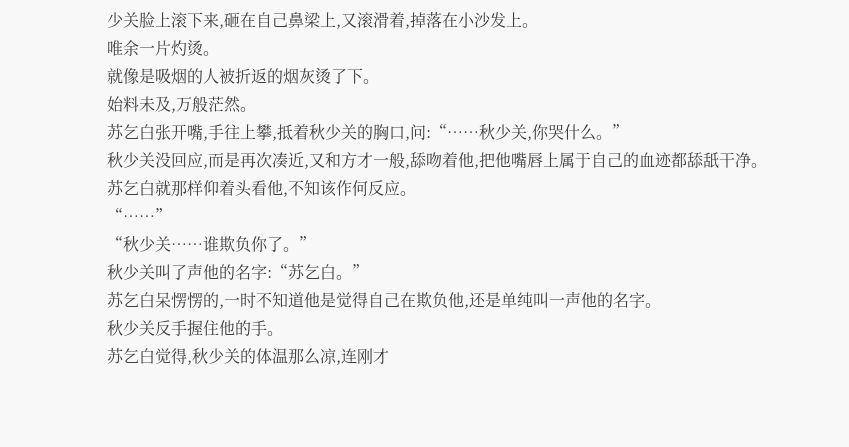少关脸上滚下来,砸在自己鼻梁上,又滚滑着,掉落在小沙发上。
唯余一片灼烫。
就像是吸烟的人被折返的烟灰烫了下。
始料未及,万般茫然。
苏乞白张开嘴,手往上攀,抵着秋少关的胸口,问:“……秋少关,你哭什么。”
秋少关没回应,而是再次凑近,又和方才一般,舔吻着他,把他嘴唇上属于自己的血迹都舔舐干净。
苏乞白就那样仰着头看他,不知该作何反应。
“……”
“秋少关……谁欺负你了。”
秋少关叫了声他的名字:“苏乞白。”
苏乞白呆愣愣的,一时不知道他是觉得自己在欺负他,还是单纯叫一声他的名字。
秋少关反手握住他的手。
苏乞白觉得,秋少关的体温那么凉,连刚才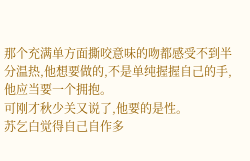那个充满单方面撕咬意味的吻都感受不到半分温热,他想要做的,不是单纯握握自己的手,他应当要一个拥抱。
可刚才秋少关又说了,他要的是性。
苏乞白觉得自己自作多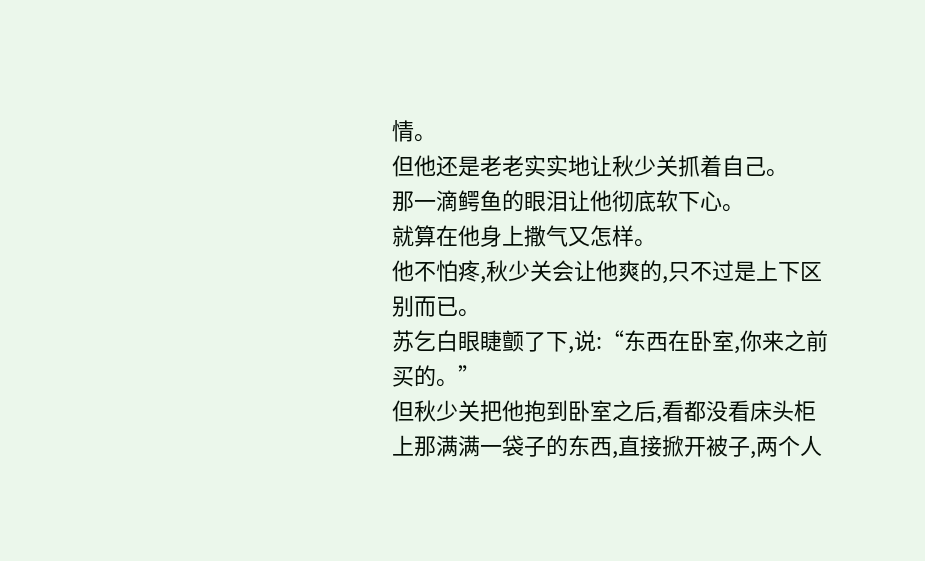情。
但他还是老老实实地让秋少关抓着自己。
那一滴鳄鱼的眼泪让他彻底软下心。
就算在他身上撒气又怎样。
他不怕疼,秋少关会让他爽的,只不过是上下区别而已。
苏乞白眼睫颤了下,说:“东西在卧室,你来之前买的。”
但秋少关把他抱到卧室之后,看都没看床头柜上那满满一袋子的东西,直接掀开被子,两个人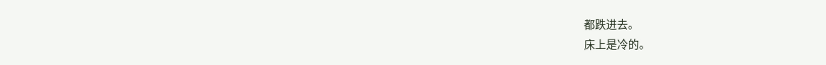都跌进去。
床上是冷的。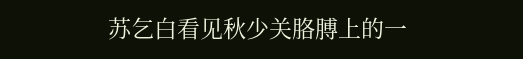苏乞白看见秋少关胳膊上的一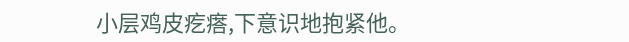小层鸡皮疙瘩,下意识地抱紧他。